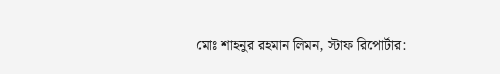মোঃ শাহনুর রহমান লিমন, স্টাফ রিপোর্টার: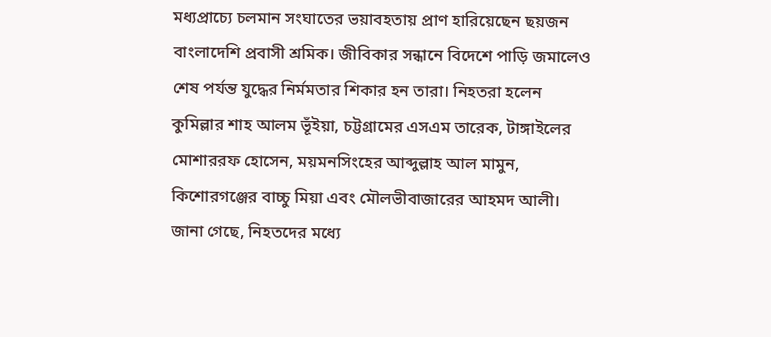মধ্যপ্রাচ্যে চলমান সংঘাতের ভয়াবহতায় প্রাণ হারিয়েছেন ছয়জন বাংলাদেশি প্রবাসী শ্রমিক। জীবিকার সন্ধানে বিদেশে পাড়ি জমালেও শেষ পর্যন্ত যুদ্ধের নির্মমতার শিকার হন তারা। নিহতরা হলেন কুমিল্লার শাহ আলম ভূঁইয়া, চট্টগ্রামের এসএম তারেক, টাঙ্গাইলের মোশাররফ হোসেন, ময়মনসিংহের আব্দুল্লাহ আল মামুন, কিশোরগঞ্জের বাচ্চু মিয়া এবং মৌলভীবাজারের আহমদ আলী।
জানা গেছে, নিহতদের মধ্যে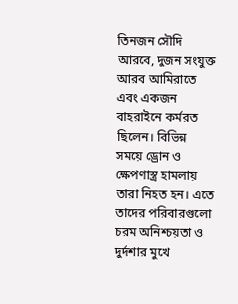তিনজন সৌদি আরবে, দুজন সংযুক্ত আরব আমিরাতে এবং একজন বাহরাইনে কর্মরত ছিলেন। বিভিন্ন সময়ে ড্রোন ও ক্ষেপণাস্ত্র হামলায় তারা নিহত হন। এতে তাদের পরিবারগুলো চরম অনিশ্চয়তা ও দুর্দশার মুখে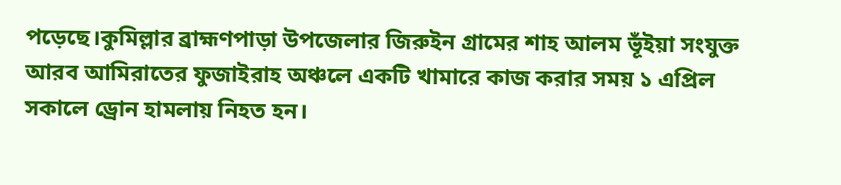পড়েছে।কুমিল্লার ব্রাহ্মণপাড়া উপজেলার জিরুইন গ্রামের শাহ আলম ভূঁইয়া সংযুক্ত আরব আমিরাতের ফুজাইরাহ অঞ্চলে একটি খামারে কাজ করার সময় ১ এপ্রিল সকালে ড্রোন হামলায় নিহত হন।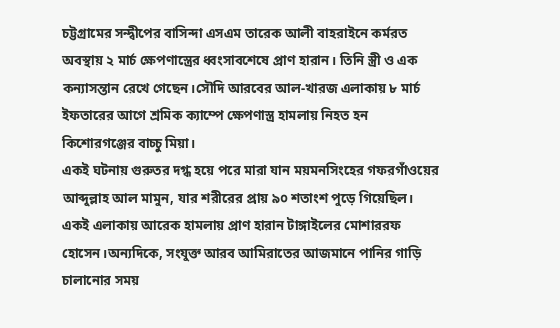চট্টগ্রামের সন্দ্বীপের বাসিন্দা এসএম তারেক আলী বাহরাইনে কর্মরত অবস্থায় ২ মার্চ ক্ষেপণাস্ত্রের ধ্বংসাবশেষে প্রাণ হারান। তিনি স্ত্রী ও এক কন্যাসন্তান রেখে গেছেন।সৌদি আরবের আল-খারজ এলাকায় ৮ মার্চ ইফতারের আগে শ্রমিক ক্যাম্পে ক্ষেপণাস্ত্র হামলায় নিহত হন কিশোরগঞ্জের বাচ্চু মিয়া।
একই ঘটনায় গুরুতর দগ্ধ হয়ে পরে মারা যান ময়মনসিংহের গফরগাঁওয়ের আব্দুল্লাহ আল মামুন, যার শরীরের প্রায় ৯০ শতাংশ পুড়ে গিয়েছিল। একই এলাকায় আরেক হামলায় প্রাণ হারান টাঙ্গাইলের মোশাররফ হোসেন।অন্যদিকে, সংযুক্ত আরব আমিরাতের আজমানে পানির গাড়ি চালানোর সময়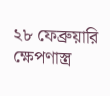২৮ ফেব্রুয়ারি ক্ষেপণাস্ত্র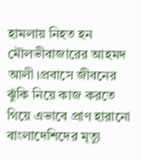হামলায় নিহত হন মৌলভীবাজারের আহমদ আলী।প্রবাসে জীবনের ঝুঁকি নিয়ে কাজ করতে গিয়ে এভাবে প্রাণ হারানো বাংলাদেশিদের মৃত্যু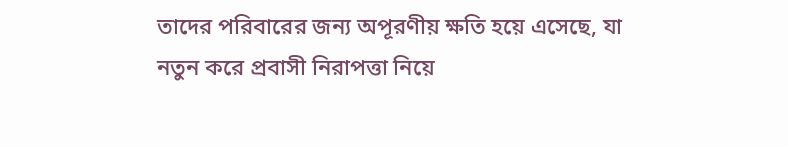তাদের পরিবারের জন্য অপূরণীয় ক্ষতি হয়ে এসেছে, যা নতুন করে প্রবাসী নিরাপত্তা নিয়ে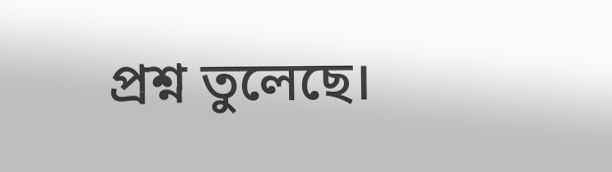প্রশ্ন তুলেছে।